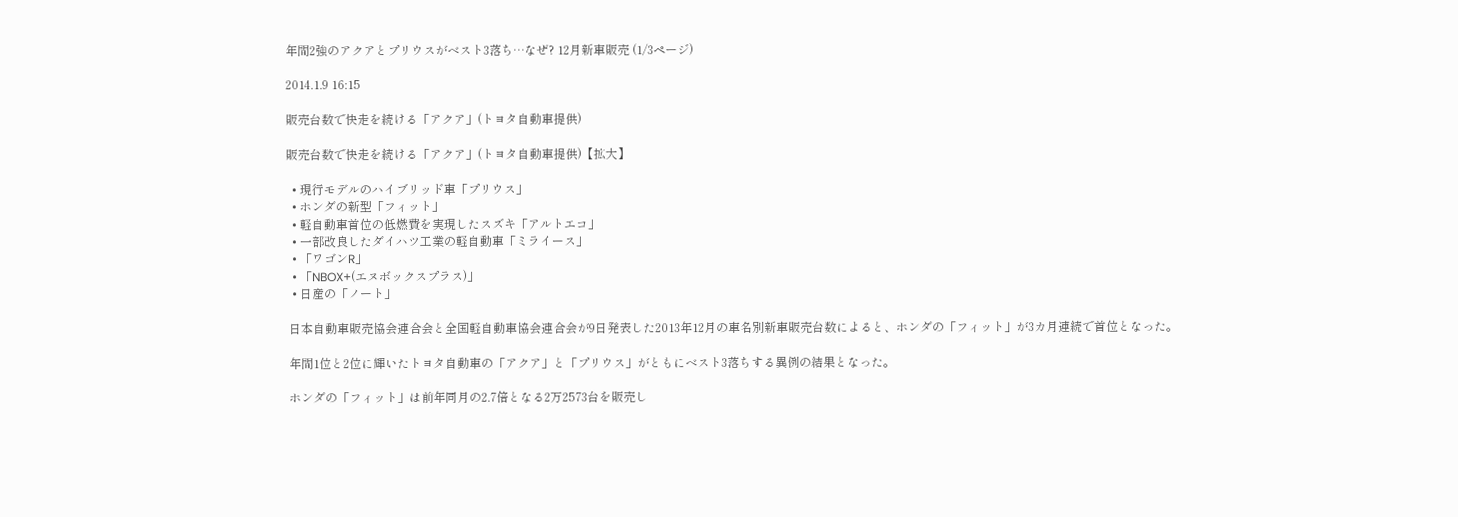年間2強のアクアとプリウスがベスト3落ち…なぜ? 12月新車販売 (1/3ページ)

2014.1.9 16:15

販売台数で快走を続ける「アクア」(トヨタ自動車提供)

販売台数で快走を続ける「アクア」(トヨタ自動車提供)【拡大】

  • 現行モデルのハイブリッド車「プリウス」
  • ホンダの新型「フィット」
  • 軽自動車首位の低燃費を実現したスズキ「アルトエコ」
  • 一部改良したダイハツ工業の軽自動車「ミライース」
  • 「ワゴンR」
  • 「NBOX+(エヌボックスプラス)」
  • 日産の「ノート」

 日本自動車販売協会連合会と全国軽自動車協会連合会が9日発表した2013年12月の車名別新車販売台数によると、ホンダの「フィット」が3カ月連続で首位となった。

 年間1位と2位に輝いたトヨタ自動車の「アクア」と「プリウス」がともにベスト3落ちする異例の結果となった。

 ホンダの「フィット」は前年同月の2.7倍となる2万2573台を販売し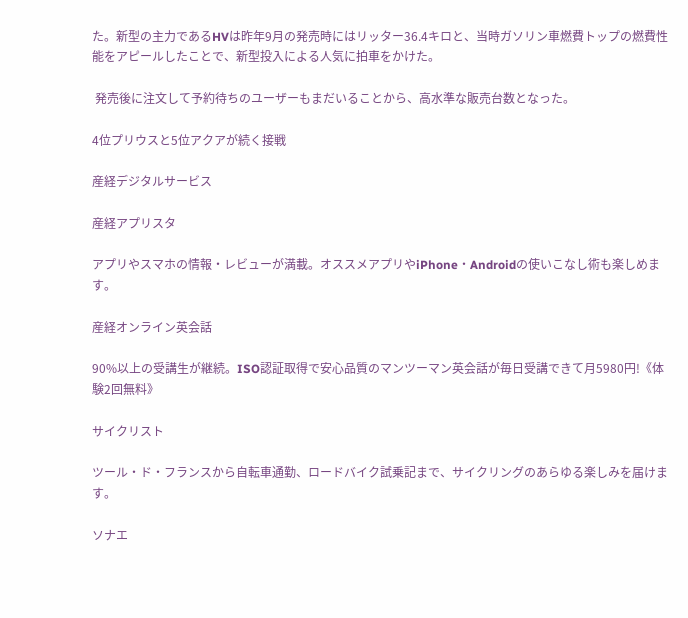た。新型の主力であるHVは昨年9月の発売時にはリッター36.4キロと、当時ガソリン車燃費トップの燃費性能をアピールしたことで、新型投入による人気に拍車をかけた。

 発売後に注文して予約待ちのユーザーもまだいることから、高水準な販売台数となった。

4位プリウスと5位アクアが続く接戦

産経デジタルサービス

産経アプリスタ

アプリやスマホの情報・レビューが満載。オススメアプリやiPhone・Androidの使いこなし術も楽しめます。

産経オンライン英会話

90%以上の受講生が継続。ISO認証取得で安心品質のマンツーマン英会話が毎日受講できて月5980円!《体験2回無料》

サイクリスト

ツール・ド・フランスから自転車通勤、ロードバイク試乗記まで、サイクリングのあらゆる楽しみを届けます。

ソナエ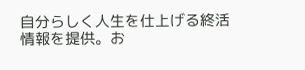自分らしく人生を仕上げる終活情報を提供。お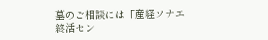墓のご相談には「産経ソナエ終活セン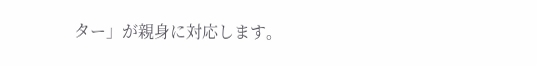ター」が親身に対応します。